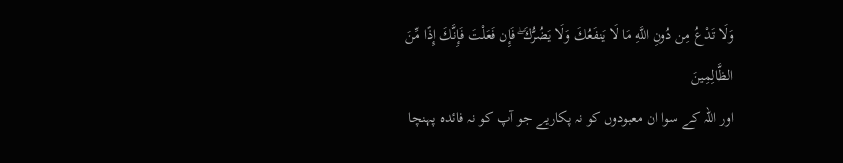وَلَا تَدْعُ مِن دُونِ اللَّهِ مَا لَا يَنفَعُكَ وَلَا يَضُرُّكَ ۖ فَإِن فَعَلْتَ فَإِنَّكَ إِذًا مِّنَ الظَّالِمِينَ
اور اللہ کے سوا ان معبودوں کو نہ پکاریے جو آپ کو نہ فائدہ پہنچا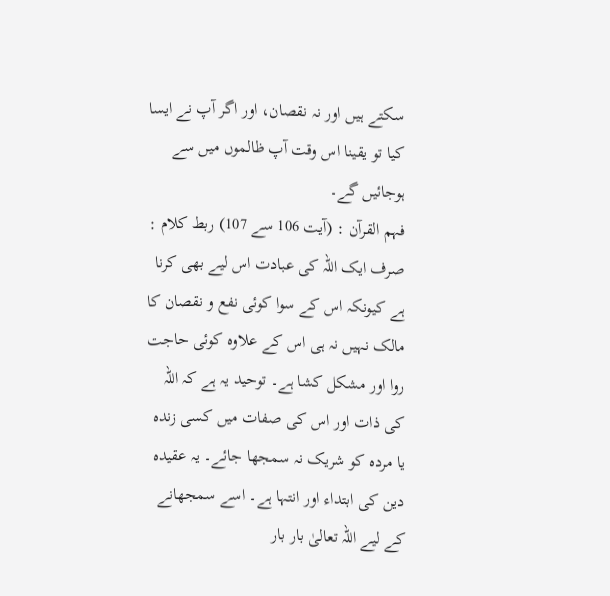سکتے ہیں اور نہ نقصان، اور اگر آپ نے ایسا کیا تو یقینا اس وقت آپ ظالموں میں سے ہوجائیں گے۔
فہم القرآن : (آیت 106 سے 107) ربط کلام : صرف ایک اللہ کی عبادت اس لیے بھی کرنا ہے کیونکہ اس کے سوا کوئی نفع و نقصان کا مالک نہیں نہ ہی اس کے علاوہ کوئی حاجت روا اور مشکل کشا ہے۔ توحید یہ ہے کہ اللہ کی ذات اور اس کی صفات میں کسی زندہ یا مردہ کو شریک نہ سمجھا جائے۔ یہ عقیدہ دین کی ابتداء اور انتہا ہے۔ اسے سمجھانے کے لیے اللہ تعالیٰ بار بار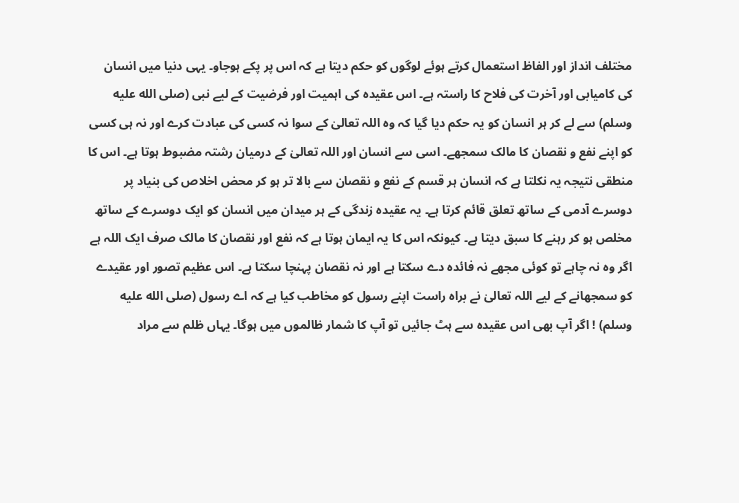مختلف انداز اور الفاظ استعمال کرتے ہوئے لوگوں کو حکم دیتا ہے کہ اس پر پکے ہوجاو۔ یہی دنیا میں انسان کی کامیابی اور آخرت کی فلاح کا راستہ ہے۔ اس عقیدہ کی اہمیت اور فرضیت کے لیے نبی (صلى الله عليه وسلم) سے لے کر ہر انسان کو یہ حکم دیا گیا کہ وہ اللہ تعالیٰ کے سوا نہ کسی کی عبادت کرے اور نہ ہی کسی کو اپنے نفع و نقصان کا مالک سمجھے۔ اسی سے انسان اور اللہ تعالیٰ کے درمیان رشتہ مضبوط ہوتا ہے۔ اس کا منطقی نتیجہ یہ نکلتا ہے کہ انسان ہر قسم کے نفع و نقصان سے بالا تر ہو کر محض اخلاص کی بنیاد پر دوسرے آدمی کے ساتھ تعلق قائم کرتا ہے۔ یہ عقیدہ زندگی کے ہر میدان میں انسان کو ایک دوسرے کے ساتھ مخلص ہو کر رہنے کا سبق دیتا ہے۔ کیونکہ اس کا یہ ایمان ہوتا ہے کہ نفع اور نقصان کا مالک صرف ایک اللہ ہے اگر وہ نہ چاہے تو کوئی مجھے نہ فائدہ دے سکتا ہے اور نہ نقصان پہنچا سکتا ہے۔ اس عظیم تصور اور عقیدے کو سمجھانے کے لیے اللہ تعالیٰ نے براہ راست اپنے رسول کو مخاطب کیا ہے کہ اے رسول (صلى الله عليه وسلم) ! اگر آپ بھی اس عقیدہ سے ہٹ جائیں تو آپ کا شمار ظالموں میں ہوگا۔ یہاں ظلم سے مراد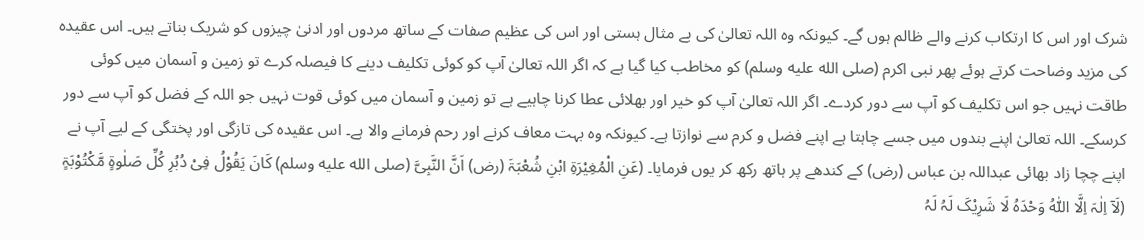شرک اور اس کا ارتکاب کرنے والے ظالم ہوں گے۔ کیونکہ وہ اللہ تعالیٰ کی بے مثال ہستی اور اس کی عظیم صفات کے ساتھ مردوں اور ادنیٰ چیزوں کو شریک بناتے ہیں۔ اس عقیدہ کی مزید وضاحت کرتے ہوئے پھر نبی اکرم (صلى الله عليه وسلم) کو مخاطب کیا گیا ہے کہ اگر اللہ تعالیٰ آپ کو کوئی تکلیف دینے کا فیصلہ کرے تو زمین و آسمان میں کوئی طاقت نہیں جو اس تکلیف کو آپ سے دور کردے۔ اگر اللہ تعالیٰ آپ کو خیر اور بھلائی عطا کرنا چاہیے ہے تو زمین و آسمان میں کوئی قوت نہیں جو اللہ کے فضل کو آپ سے دور کرسکے۔ اللہ تعالیٰ اپنے بندوں میں جسے چاہتا ہے اپنے فضل و کرم سے نوازتا ہے۔ کیونکہ وہ بہت معاف کرنے اور رحم فرمانے والا ہے۔ اس عقیدہ کی تازگی اور پختگی کے لیے آپ نے اپنے چچا زاد بھائی عبداللہ بن عباس (رض) کے کندھے پر ہاتھ رکھ کر یوں فرمایا۔ (عَنِ الْمُغِیْرَۃِ ابْنِ شُعْبَۃَ (رض) اَنَّ النَّبِیَّ (صلى الله عليه وسلم) کَانَ یَقُوْلُ فِیْ دُبُرِ کُلِّ صَلٰوۃٍ مَّکْتُوْبَۃٍ (لَآ اِلٰہَ اِلَّا اللّٰہُ وَحْدَہُ لَا شَرِیْکَ لَہُ لَہُ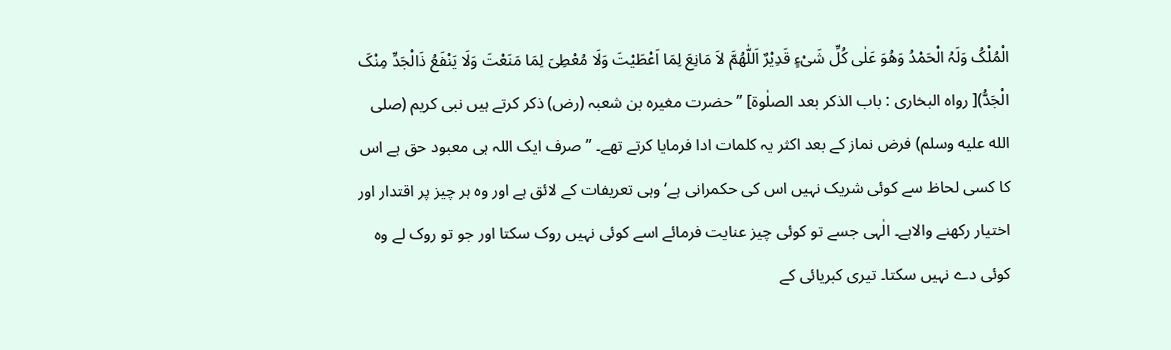الْمُلْکُ وَلَہُ الْحَمْدُ وَھُوَ عَلٰی کُلِّ شَیْءٍ قَدِیْرٌ اَللّٰھُمَّ لاَ مَانِعَ لِمَا اَعْطَیْتَ وَلَا مُعْطِیَ لِمَا مَنَعْتَ وَلَا یَنْفَعُ ذَالْجَدِّ مِنْکَ الْجَدُّ)[ رواہ البخاری : باب الذکر بعد الصلٰوۃ] ” حضرت مغیرہ بن شعبہ (رض) ذکر کرتے ہیں نبی کریم (صلى الله عليه وسلم) فرض نماز کے بعد اکثر یہ کلمات ادا فرمایا کرتے تھے۔ ” صرف ایک اللہ ہی معبود حق ہے اس کا کسی لحاظ سے کوئی شریک نہیں اس کی حکمرانی ہے‘ وہی تعریفات کے لائق ہے اور وہ ہر چیز پر اقتدار اور اختیار رکھنے والاہے۔ الٰہی جسے تو کوئی چیز عنایت فرمائے اسے کوئی نہیں روک سکتا اور جو تو روک لے وہ کوئی دے نہیں سکتا۔ تیری کبریائی کے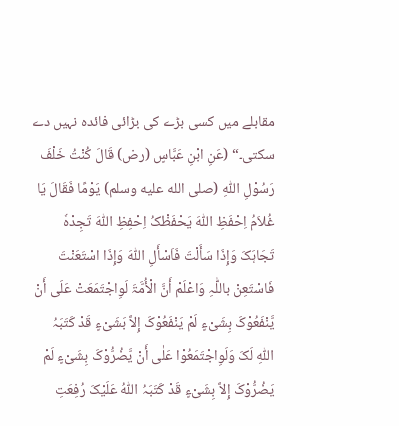مقابلے میں کسی بڑے کی بڑائی فائدہ نہیں دے سکتی۔“ (عَنِ ابْنِ عَبَّاسٍ (رض) قَالَ کُنْتُ خَلْفَ رَسُوْلِ اللّٰہِ (صلى الله عليه وسلم) یَوْمًا فَقَالَ یَا غُلاَمُ اِحْفَظِ اللّٰہَ یَحْفَظْکُ اِحْفِظِ اللّٰہَ تَجِدْہٗ تَجَاہَکَ وَإِذَا سَأَلْتَ فَاَسْأَلِ اللّٰہَ وَإِذَا اسْتَعَنْتَ فَاسْتَعِنْ باللّٰہِ وَاعْلَمْ أَنَّ الْأُمَّۃَ لَوِاجْتَمَعَتْ عَلَی أَنْ یَّنْفَعُوْکَ بِشَیْءٍ لَمْ یَنْفَعُوْکَ إِلاَّ بَشَیْءٍ قَدْ کَتَبَہُ اللّٰہِ لَکَ وَلَوِاجْتَمَعُوْا عَلٰی أَنْ یَّضُرُّوْکَ بِشَیْءٍ لَمْ یَضُرُّوْکَ إِلاَّ بِشَیْءٍ قَدْ کَتَبَہُ اللّٰہُ عَلَیْکَ رُفِعَتِ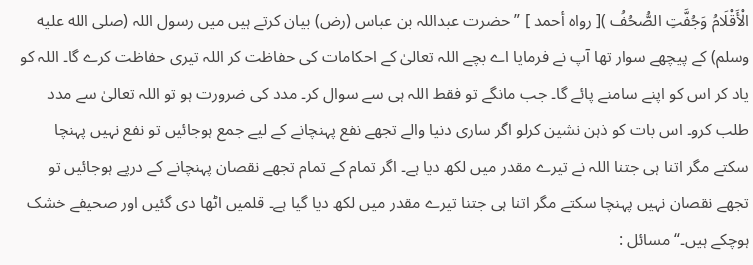الْأَقْلَامُ وَجُفَّتِ الصُّحُفُ )[ رواہ أحمد ] ” حضرت عبداللہ بن عباس (رض) بیان کرتے ہیں میں رسول اللہ (صلى الله عليه وسلم) کے پیچھے سوار تھا آپ نے فرمایا اے بچے اللہ تعالیٰ کے احکامات کی حفاظت کر اللہ تیری حفاظت کرے گا۔ اللہ کو یاد کر اس کو اپنے سامنے پائے گا۔ جب مانگے تو فقط اللہ ہی سے سوال کر۔ مدد کی ضرورت ہو تو اللہ تعالیٰ سے مدد طلب کرو۔ اس بات کو ذہن نشین کرلو اگر ساری دنیا والے تجھے نفع پہنچانے کے لیے جمع ہوجائیں تو نفع نہیں پہنچا سکتے مگر اتنا ہی جتنا اللہ نے تیرے مقدر میں لکھ دیا ہے۔ اگر تمام کے تمام تجھے نقصان پہنچانے کے درپے ہوجائیں تو تجھے نقصان نہیں پہنچا سکتے مگر اتنا ہی جتنا تیرے مقدر میں لکھ دیا گیا ہے۔ قلمیں اٹھا دی گئیں اور صحیفے خشک ہوچکے ہیں۔“ مسائل :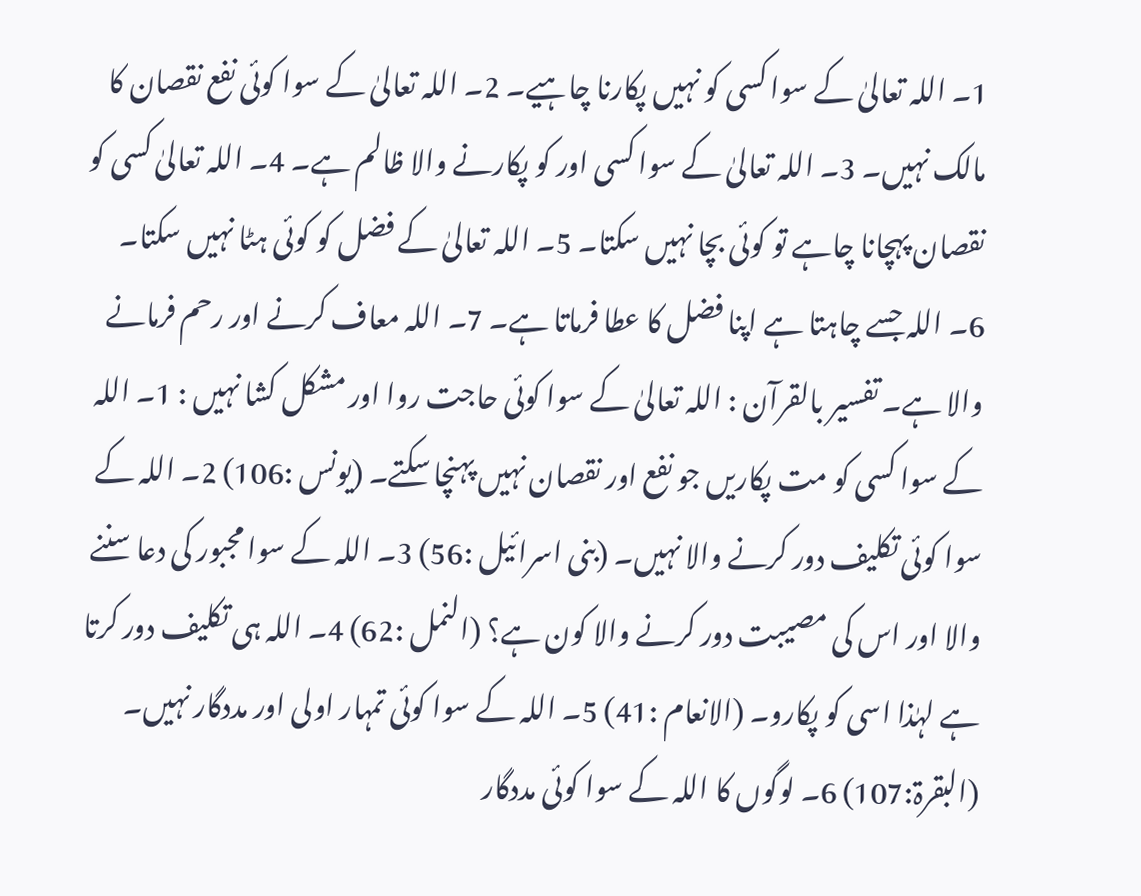1۔ اللہ تعالیٰ کے سوا کسی کو نہیں پکارنا چاہیے۔ 2۔ اللہ تعالیٰ کے سوا کوئی نفع نقصان کا مالک نہیں۔ 3۔ اللہ تعالیٰ کے سوا کسی اور کو پکارنے والا ظالم ہے۔ 4۔ اللہ تعالیٰ کسی کو نقصان پہچانا چاہے تو کوئی بچا نہیں سکتا۔ 5۔ اللہ تعالیٰ کے فضل کو کوئی ہٹا نہیں سکتا۔ 6۔ اللہ جسے چاہتا ہے اپنا فضل کا عطا فرماتا ہے۔ 7۔ اللہ معاف کرنے اور رحم فرمانے والا ہے۔ تفسیر بالقرآن : اللہ تعالیٰ کے سوا کوئی حاجت روا اور مشکل کشا نہیں : 1۔ اللہ کے سوا کسی کو مت پکاریں جو نفع اور نقصان نہیں پہنچا سکتے۔ (یونس :106) 2۔ اللہ کے سوا کوئی تکلیف دور کرنے والا نہیں۔ (بنی اسرائیل :56) 3۔ اللہ کے سوا مجبور کی دعا سننے والا اور اس کی مصیبت دور کرنے والا کون ہے؟ (النمل :62) 4۔ اللہ ہی تکلیف دور کرتا ہے لہٰذا اسی کو پکارو۔ (الانعام :41) 5۔ اللہ کے سوا کوئی تمہار اولی اور مددگار نہیں۔ (البقرۃ:107) 6۔ لوگوں کا اللہ کے سوا کوئی مددگار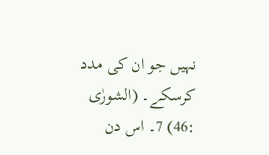نہیں جو ان کی مدد کرسکے۔ (الشورٰی :46) 7۔ اس دن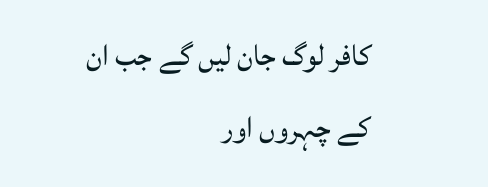کافر لوگ جان لیں گے جب ان کے چہروں اور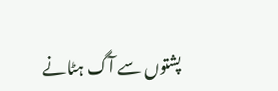پشتوں سے آگ ہٹانے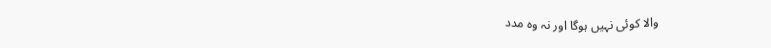والا کوئی نہیں ہوگا اور نہ وہ مدد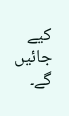کیے جائیں گے۔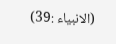(الانبیاء :39)